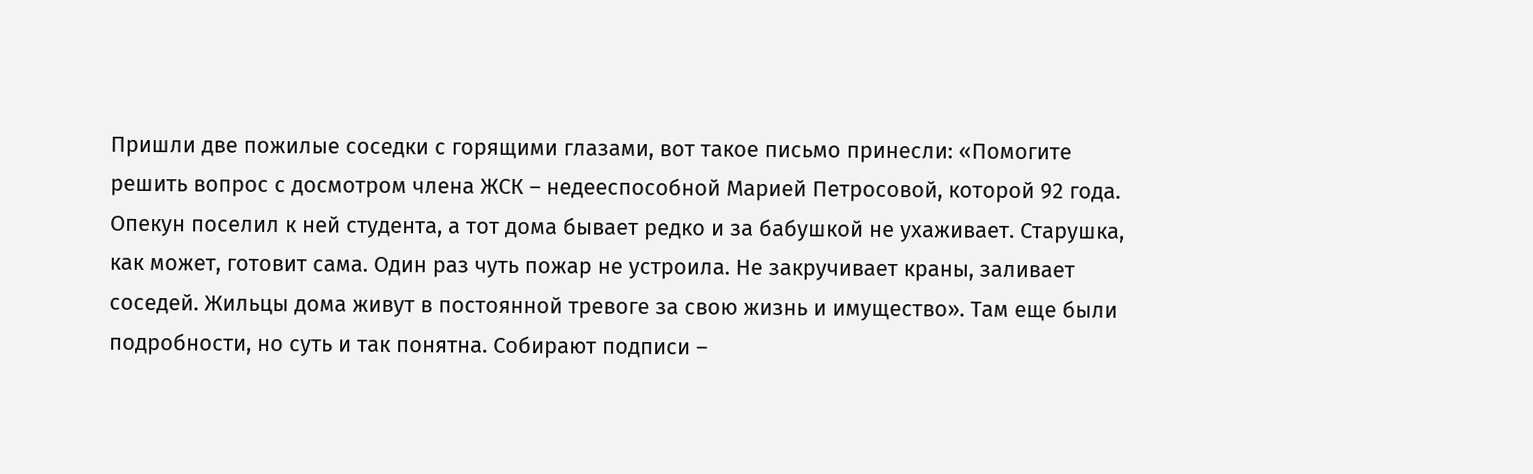Пришли две пожилые соседки с горящими глазами, вот такое письмо принесли: «Помогите решить вопрос с досмотром члена ЖСК – недееспособной Марией Петросовой, которой 92 года. Опекун поселил к ней студента, а тот дома бывает редко и за бабушкой не ухаживает. Старушка, как может, готовит сама. Один раз чуть пожар не устроила. Не закручивает краны, заливает соседей. Жильцы дома живут в постоянной тревоге за свою жизнь и имущество». Там еще были подробности, но суть и так понятна. Собирают подписи –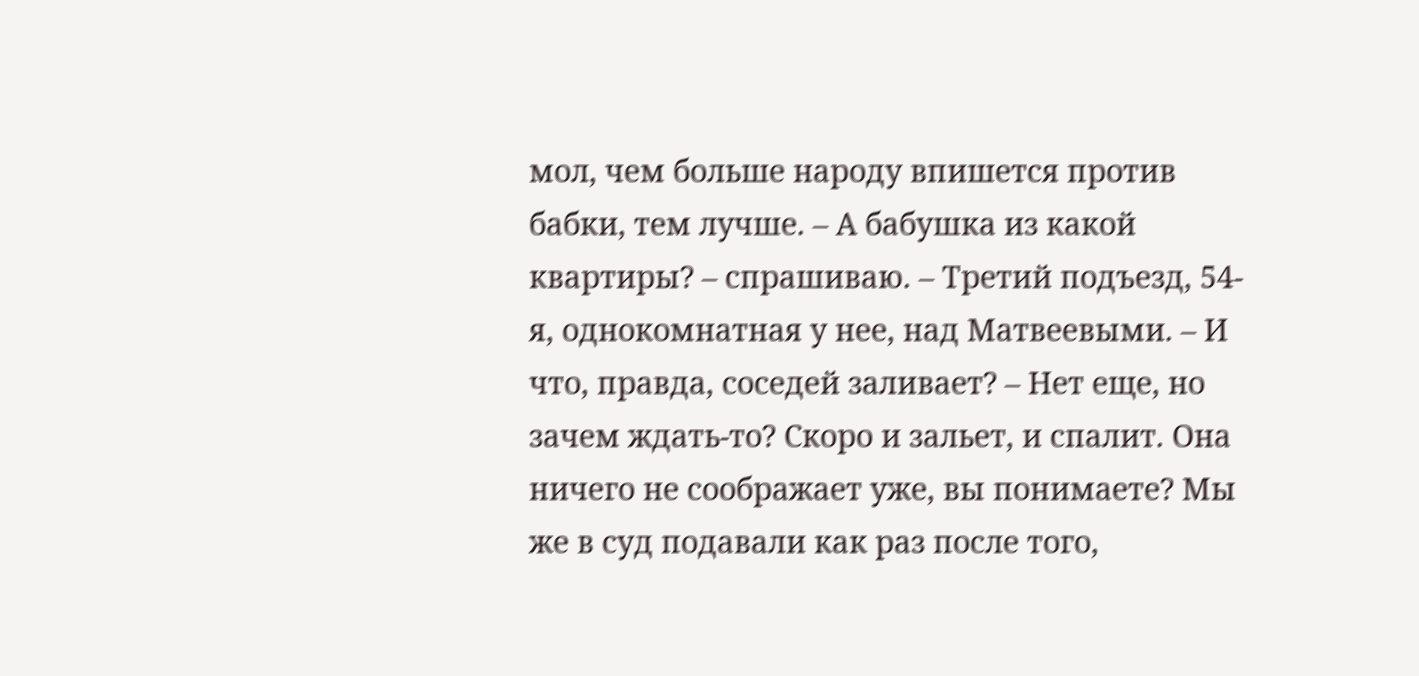мол, чем больше народу впишется против бабки, тем лучше. – А бабушка из какой квартиры? – спрашиваю. – Третий подъезд, 54-я, однокомнатная у нее, над Матвеевыми. – И что, правда, соседей заливает? – Нет еще, но зачем ждать-то? Скоро и зальет, и спалит. Она ничего не соображает уже, вы понимаете? Мы же в суд подавали как раз после того,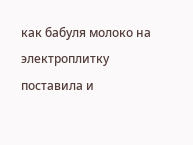как бабуля молоко на электроплитку поставила и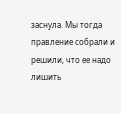заснула. Мы тогда правление собрали и решили, что ее надо лишить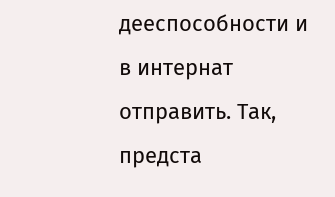дееспособности и в интернат отправить. Так, предста